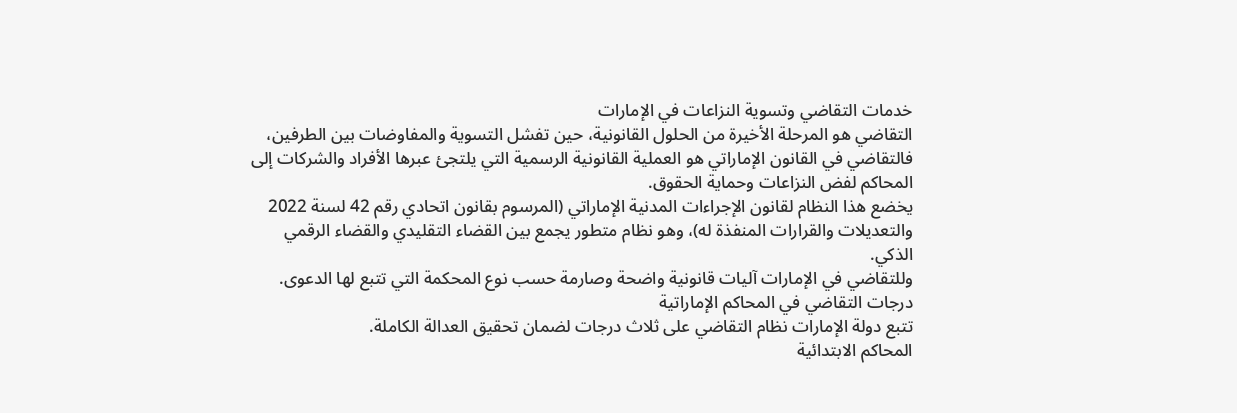خدمات التقاضي وتسوية النزاعات في الإمارات
التقاضي هو المرحلة الأخيرة من الحلول القانونية، حين تفشل التسوية والمفاوضات بين الطرفين، فالتقاضي في القانون الإماراتي هو العملية القانونية الرسمية التي يلتجئ عبرها الأفراد والشركات إلى المحاكم لفض النزاعات وحماية الحقوق.
يخضع هذا النظام لقانون الإجراءات المدنية الإماراتي (المرسوم بقانون اتحادي رقم 42 لسنة 2022 والتعديلات والقرارات المنفذة له)، وهو نظام متطور يجمع بين القضاء التقليدي والقضاء الرقمي الذكي.
وللتقاضي في الإمارات آليات قانونية واضحة وصارمة حسب نوع المحكمة التي تتبع لها الدعوى.
درجات التقاضي في المحاكم الإماراتية
تتبع دولة الإمارات نظام التقاضي على ثلاث درجات لضمان تحقيق العدالة الكاملة.
المحاكم الابتدائية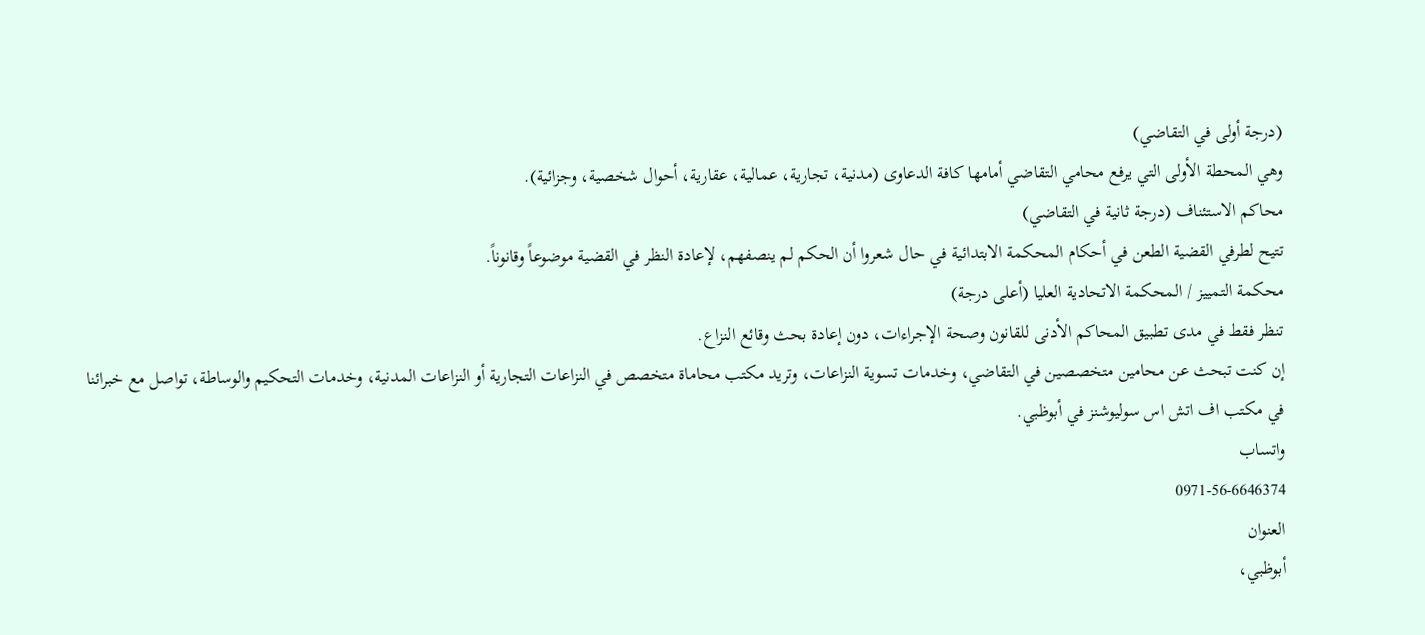(درجة أولى في التقاضي)
وهي المحطة الأولى التي يرفع محامي التقاضي أمامها كافة الدعاوى (مدنية، تجارية، عمالية، عقارية، أحوال شخصية، وجزائية).
محاكم الاستئناف (درجة ثانية في التقاضي)
تتيح لطرفي القضية الطعن في أحكام المحكمة الابتدائية في حال شعروا أن الحكم لم ينصفهم، لإعادة النظر في القضية موضوعاً وقانوناً.
محكمة التمييز / المحكمة الاتحادية العليا (أعلى درجة)
تنظر فقط في مدى تطبيق المحاكم الأدنى للقانون وصحة الإجراءات، دون إعادة بحث وقائع النزاع.
إن كنت تبحث عن محامين متخصصين في التقاضي، وخدمات تسوية النزاعات، وتريد مكتب محاماة متخصص في النزاعات التجارية أو النزاعات المدنية، وخدمات التحكيم والوساطة، تواصل مع خبرائنا في مكتب اف اتش اس سوليوشنز في أبوظبي.
واتساب
0971-56-6646374
العنوان
أبوظبي،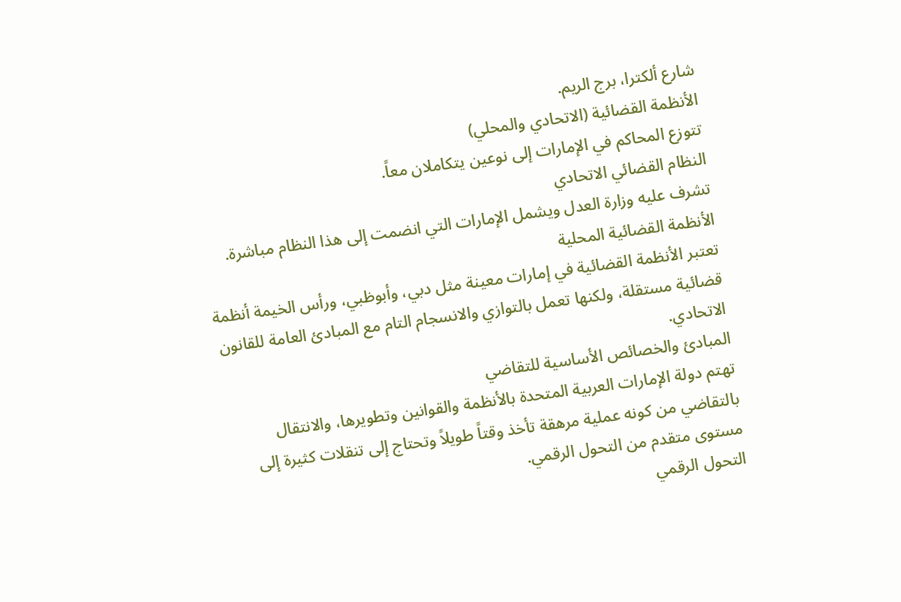شارع ألكترا، برج الريم.
الأنظمة القضائية (الاتحادي والمحلي)
تتوزع المحاكم في الإمارات إلى نوعين يتكاملان معاً.
النظام القضائي الاتحادي
تشرف عليه وزارة العدل ويشمل الإمارات التي انضمت إلى هذا النظام مباشرة.
الأنظمة القضائية المحلية
تعتبر الأنظمة القضائية في إمارات معينة مثل دبي، وأبوظبي، ورأس الخيمة أنظمة قضائية مستقلة، ولكنها تعمل بالتوازي والانسجام التام مع المبادئ العامة للقانون الاتحادي.
المبادئ والخصائص الأساسية للتقاضي
تهتم دولة الإمارات العربية المتحدة بالأنظمة والقوانين وتطويرها، والانتقال بالتقاضي من كونه عملية مرهقة تأخذ وقتاً طويلاً وتحتاج إلى تنقلات كثيرة إلى مستوى متقدم من التحول الرقمي.
التحول الرقمي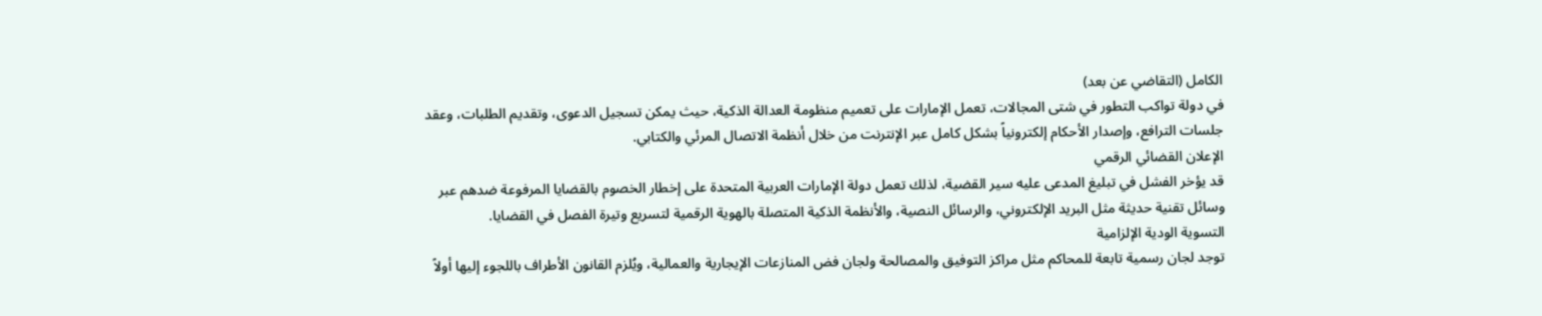الكامل (التقاضي عن بعد)
في دولة تواكب التطور في شتى المجالات، تعمل الإمارات على تعميم منظومة العدالة الذكية، حيث يمكن تسجيل الدعوى، وتقديم الطلبات، وعقد جلسات الترافع، وإصدار الأحكام إلكترونياً بشكل كامل عبر الإنترنت من خلال أنظمة الاتصال المرئي والكتابي.
الإعلان القضائي الرقمي
قد يؤخر الفشل في تبليغ المدعى عليه سير القضية، لذلك تعمل دولة الإمارات العربية المتحدة على إخطار الخصوم بالقضايا المرفوعة ضدهم عبر وسائل تقنية حديثة مثل البريد الإلكتروني، والرسائل النصية، والأنظمة الذكية المتصلة بالهوية الرقمية لتسريع وتيرة الفصل في القضايا.
التسوية الودية الإلزامية
توجد لجان رسمية تابعة للمحاكم مثل مراكز التوفيق والمصالحة ولجان فض المنازعات الإيجارية والعمالية، ويُلزم القانون الأطراف باللجوء إليها أولاً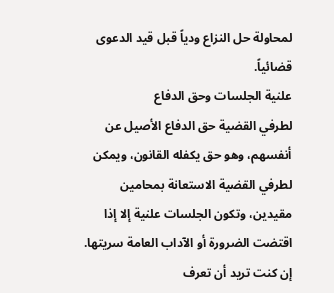لمحاولة حل النزاع ودياً قبل قيد الدعوى قضائياً.
علنية الجلسات وحق الدفاع
لطرفي القضية حق الدفاع الأصيل عن أنفسهم، وهو حق يكفله القانون، ويمكن لطرفي القضية الاستعانة بمحامين مقيدين، وتكون الجلسات علنية إلا إذا اقتضت الضرورة أو الآداب العامة سريتها.
إن كنت تريد أن تعرف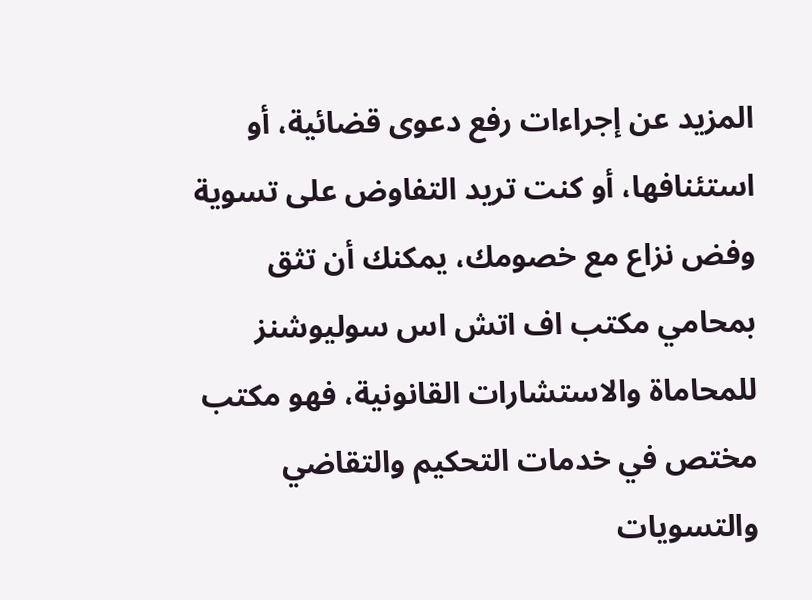المزيد عن إجراءات رفع دعوى قضائية، أو استئنافها، أو كنت تريد التفاوض على تسوية وفض نزاع مع خصومك، يمكنك أن تثق بمحامي مكتب اف اتش اس سوليوشنز للمحاماة والاستشارات القانونية، فهو مكتب مختص في خدمات التحكيم والتقاضي والتسويات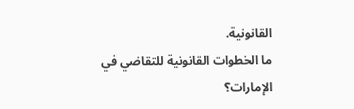القانونية.
ما الخطوات القانونية للتقاضي في الإمارات؟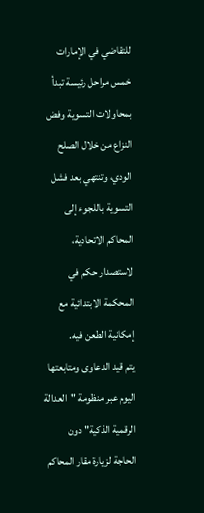للتقاضي في الإمارات خمس مراحل رئيسة تبدأ بمحاولات التسوية وفض النزاع من خلال الصلح الودي، وتنتهي بعد فشل التسوية باللجوء إلى المحاكم الاتحادية، لاستصدار حكم في المحكمة الابتدائية مع إمكانية الطعن فيه.
يتم قيد الدعاوى ومتابعتها اليوم عبر منظومة "العدالة الرقمية الذكية" دون الحاجة لزيارة مقار المحاكم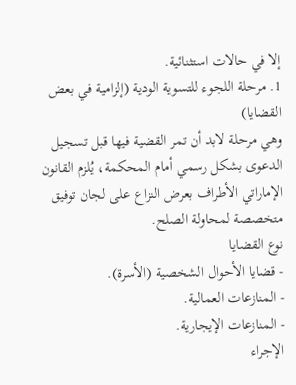إلا في حالات استثنائية.
1. مرحلة اللجوء للتسوية الودية (إلزامية في بعض القضايا)
وهي مرحلة لابد أن تمر القضية فيها قبل تسجيل الدعوى بشكل رسمي أمام المحكمة، يُلزم القانون الإماراتي الأطراف بعرض النزاع على لجان توفيق متخصصة لمحاولة الصلح.
نوع القضايا
- قضايا الأحوال الشخصية (الأسرة).
- المنازعات العمالية.
- المنازعات الإيجارية.
الإجراء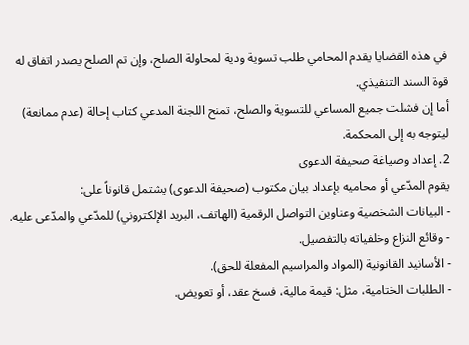في هذه القضايا يقدم المحامي طلب تسوية ودية لمحاولة الصلح، وإن تم الصلح يصدر اتفاق له قوة السند التنفيذي.
أما إن فشلت جميع المساعي للتسوية والصلح، تمنح اللجنة المدعي كتاب إحالة (عدم ممانعة) ليتوجه به إلى المحكمة.
2. إعداد وصياغة صحيفة الدعوى
يقوم المدّعي أو محاميه بإعداد بيان مكتوب (صحيفة الدعوى) يشتمل قانوناً على:
- البيانات الشخصية وعناوين التواصل الرقمية (الهاتف، البريد الإلكتروني) للمدّعي والمدّعى عليه.
- وقائع النزاع وخلفياته بالتفصيل.
- الأسانيد القانونية (المواد والمراسيم المفعلة للحق).
- الطلبات الختامية، مثل: قيمة مالية، فسخ عقد، أو تعويض.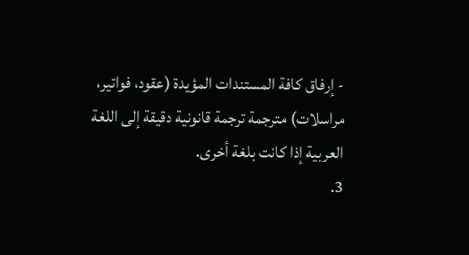- إرفاق كافة المستندات المؤيدة (عقود، فواتير، مراسلات) مترجمة ترجمة قانونية دقيقة إلى اللغة العربية إذا كانت بلغة أخرى.
3.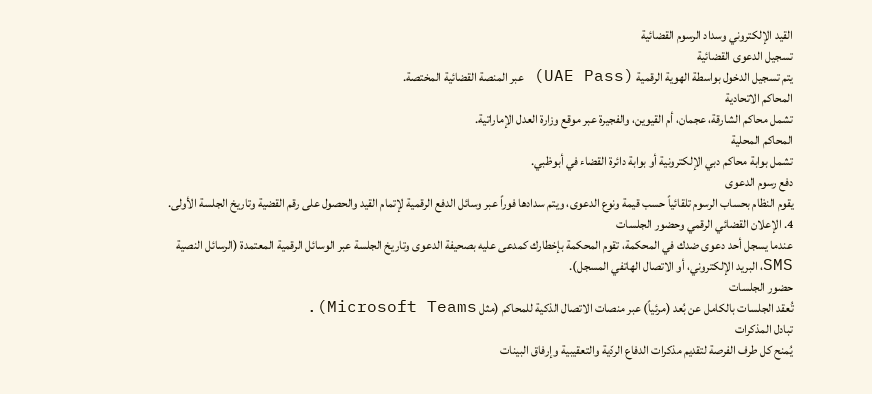القيد الإلكتروني وسداد الرسوم القضائية
تسجيل الدعوى القضائية
يتم تسجيل الدخول بواسطة الهوية الرقمية (UAE Pass) عبر المنصة القضائية المختصة.
المحاكم الاتحادية
تشمل محاكم الشارقة، عجمان، أم القيوين، والفجيرة عبر موقع وزارة العدل الإماراتية.
المحاكم المحلية
تشمل بوابة محاكم دبي الإلكترونية أو بوابة دائرة القضاء في أبوظبي.
دفع رسوم الدعوى
يقوم النظام بحساب الرسوم تلقائياً حسب قيمة ونوع الدعوى، ويتم سدادها فوراً عبر وسائل الدفع الرقمية لإتمام القيد والحصول على رقم القضية وتاريخ الجلسة الأولى.
4. الإعلان القضائي الرقمي وحضور الجلسات
عندما يسجل أحد دعوى ضدك في المحكمة، تقوم المحكمة بإخطارك كمدعى عليه بصحيفة الدعوى وتاريخ الجلسة عبر الوسائل الرقمية المعتمدة (الرسائل النصية SMS، البريد الإلكتروني، أو الاتصال الهاتفي المسجل).
حضور الجلسات
تُعقد الجلسات بالكامل عن بُعد (مرئياً) عبر منصات الاتصال الذكية للمحاكم (مثل Microsoft Teams).
تبادل المذكرات
يُمنح كل طرف الفرصة لتقديم مذكرات الدفاع الردّية والتعقيبية وإرفاق البينات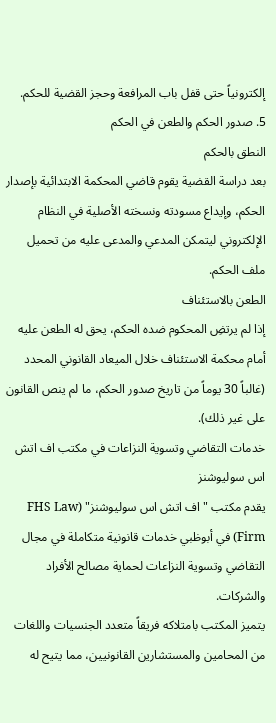إلكترونياً حتى قفل باب المرافعة وحجز القضية للحكم.
5. صدور الحكم والطعن في الحكم
النطق بالحكم
بعد دراسة القضية يقوم قاضي المحكمة الابتدائية بإصدار الحكم، وإيداع مسودته ونسخته الأصلية في النظام الإلكتروني ليتمكن المدعي والمدعى عليه من تحميل ملف الحكم.
الطعن بالاستئناف
إذا لم يرتضِ المحكوم ضده الحكم، يحق له الطعن عليه أمام محكمة الاستئناف خلال الميعاد القانوني المحدد (غالباً 30 يوماً من تاريخ صدور الحكم، ما لم ينص القانون على غير ذلك).
خدمات التقاضي وتسوية النزاعات في مكتب اف اتش اس سوليوشنز
يقدم مكتب "اف اتش اس سوليوشنز" (FHS Law Firm) في أبوظبي خدمات قانونية متكاملة في مجال التقاضي وتسوية النزاعات لحماية مصالح الأفراد والشركات.
يتميز المكتب بامتلاكه فريقاً متعدد الجنسيات واللغات من المحامين والمستشارين القانونيين، مما يتيح له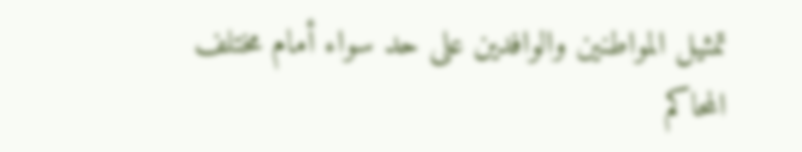تمثيل المواطنين والوافدين على حد سواء أمام مختلف المحاكم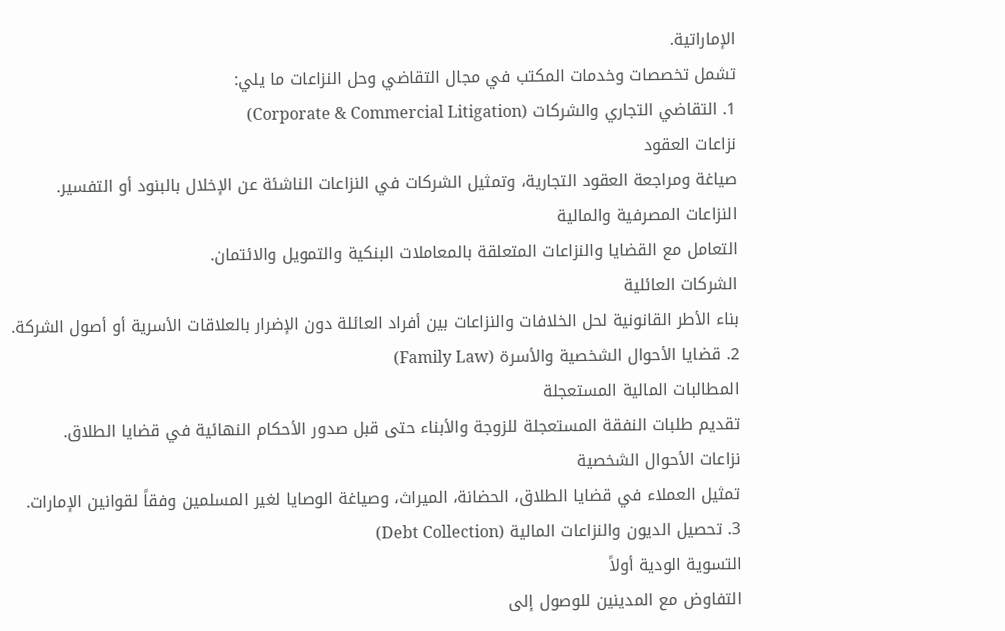الإماراتية.
تشمل تخصصات وخدمات المكتب في مجال التقاضي وحل النزاعات ما يلي:
1. التقاضي التجاري والشركات (Corporate & Commercial Litigation)
نزاعات العقود
صياغة ومراجعة العقود التجارية، وتمثيل الشركات في النزاعات الناشئة عن الإخلال بالبنود أو التفسير.
النزاعات المصرفية والمالية
التعامل مع القضايا والنزاعات المتعلقة بالمعاملات البنكية والتمويل والائتمان.
الشركات العائلية
بناء الأطر القانونية لحل الخلافات والنزاعات بين أفراد العائلة دون الإضرار بالعلاقات الأسرية أو أصول الشركة.
2. قضايا الأحوال الشخصية والأسرة (Family Law)
المطالبات المالية المستعجلة
تقديم طلبات النفقة المستعجلة للزوجة والأبناء حتى قبل صدور الأحكام النهائية في قضايا الطلاق.
نزاعات الأحوال الشخصية
تمثيل العملاء في قضايا الطلاق، الحضانة، الميراث، وصياغة الوصايا لغير المسلمين وفقاً لقوانين الإمارات.
3. تحصيل الديون والنزاعات المالية (Debt Collection)
التسوية الودية أولاً
التفاوض مع المدينين للوصول إلى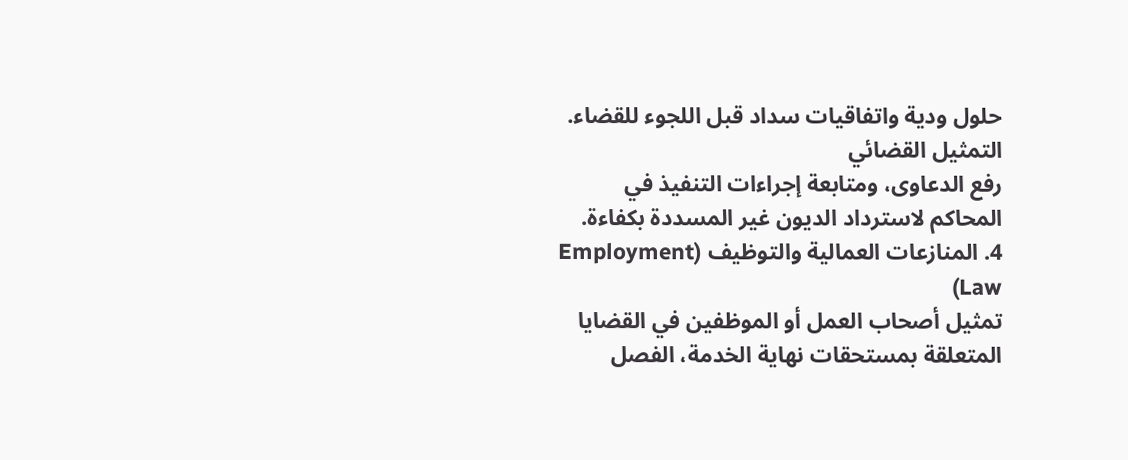حلول ودية واتفاقيات سداد قبل اللجوء للقضاء.
التمثيل القضائي
رفع الدعاوى، ومتابعة إجراءات التنفيذ في المحاكم لاسترداد الديون غير المسددة بكفاءة.
4. المنازعات العمالية والتوظيف (Employment Law)
تمثيل أصحاب العمل أو الموظفين في القضايا المتعلقة بمستحقات نهاية الخدمة، الفصل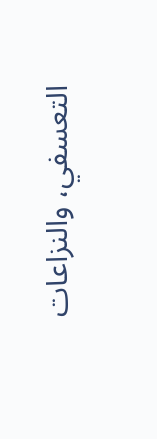التعسفي، والنزاعات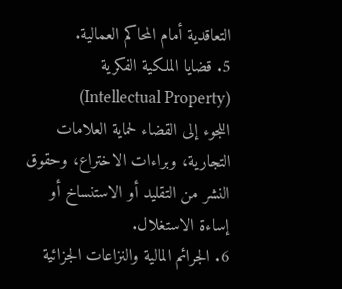التعاقدية أمام المحاكم العمالية.
5. قضايا الملكية الفكرية (Intellectual Property)
اللجوء إلى القضاء لحماية العلامات التجارية، وبراءات الاختراع، وحقوق النشر من التقليد أو الاستنساخ أو إساءة الاستغلال.
6. الجرائم المالية والنزاعات الجزائية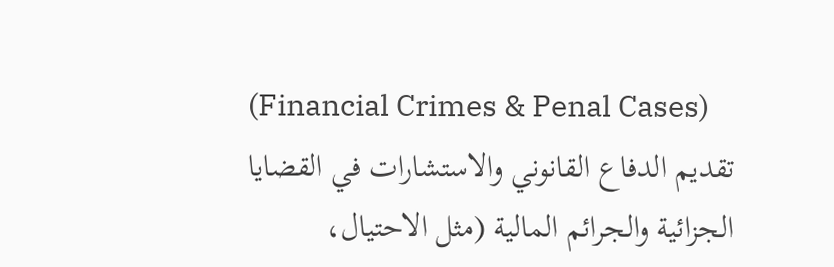(Financial Crimes & Penal Cases)
تقديم الدفاع القانوني والاستشارات في القضايا الجزائية والجرائم المالية (مثل الاحتيال،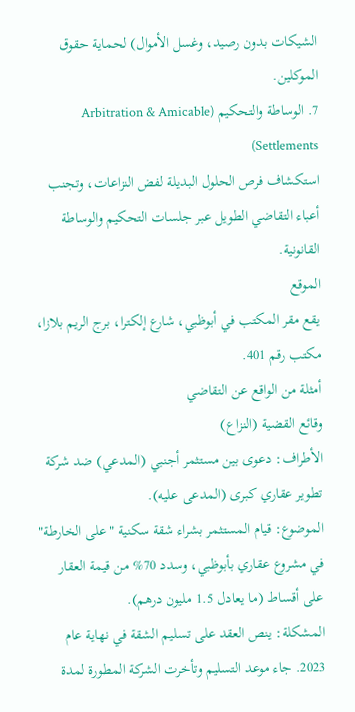الشيكات بدون رصيد، وغسل الأموال) لحماية حقوق الموكلين.
7. الوساطة والتحكيم (Arbitration & Amicable Settlements)
استكشاف فرص الحلول البديلة لفض النزاعات، وتجنب أعباء التقاضي الطويل عبر جلسات التحكيم والوساطة القانونية.
الموقع
يقع مقر المكتب في أبوظبي، شارع إلكترا، برج الريم بلازا، مكتب رقم 401.
أمثلة من الواقع عن التقاضي
وقائع القضية (النزاع)
الأطراف: دعوى بين مستثمر أجنبي (المدعي) ضد شركة تطوير عقاري كبرى (المدعى عليه).
الموضوع: قيام المستثمر بشراء شقة سكنية "على الخارطة" في مشروع عقاري بأبوظبي، وسدد 70% من قيمة العقار على أقساط (ما يعادل 1.5 مليون درهم).
المشكلة: ينص العقد على تسليم الشقة في نهاية عام 2023. جاء موعد التسليم وتأخرت الشركة المطورة لمدة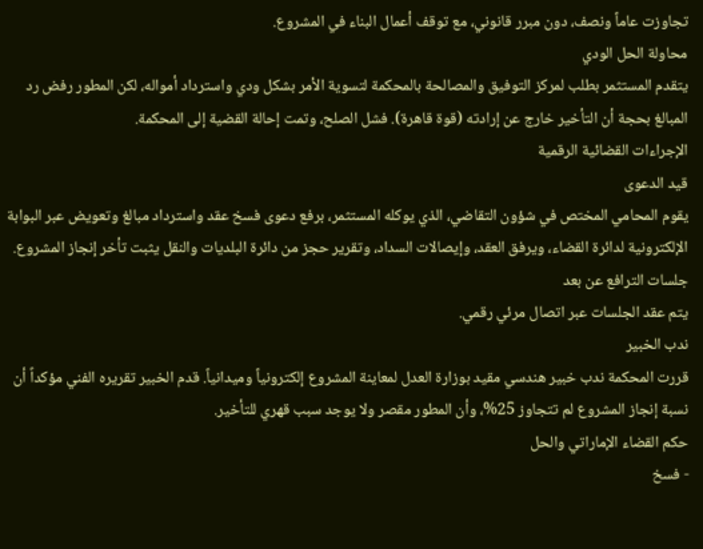تجاوزت عاماً ونصف، دون مبرر قانوني، مع توقف أعمال البناء في المشروع.
محاولة الحل الودي
يتقدم المستثمر بطلب لمركز التوفيق والمصالحة بالمحكمة لتسوية الأمر بشكل ودي واسترداد أمواله، لكن المطور رفض رد المبالغ بحجة أن التأخير خارج عن إرادته (قوة قاهرة). فشل الصلح، وتمت إحالة القضية إلى المحكمة.
الإجراءات القضائية الرقمية
قيد الدعوى
يقوم المحامي المختص في شؤون التقاضي، الذي يوكله المستثمر، برفع دعوى فسخ عقد واسترداد مبالغ وتعويض عبر البوابة الإلكترونية لدائرة القضاء، ويرفق العقد، وإيصالات السداد، وتقرير حجز من دائرة البلديات والنقل يثبت تأخر إنجاز المشروع.
جلسات الترافع عن بعد
يتم عقد الجلسات عبر اتصال مرئي رقمي.
ندب الخبير
قررت المحكمة ندب خبير هندسي مقيد بوزارة العدل لمعاينة المشروع إلكترونياً وميدانياً. قدم الخبير تقريره الفني مؤكداً أن نسبة إنجاز المشروع لم تتجاوز 25%، وأن المطور مقصر ولا يوجد سبب قهري للتأخير.
حكم القضاء الإماراتي والحل
- فسخ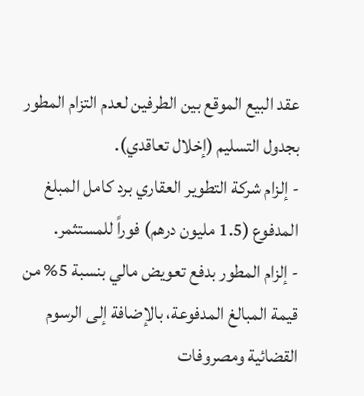عقد البيع الموقع بين الطرفين لعدم التزام المطور بجدول التسليم (إخلال تعاقدي).
- إلزام شركة التطوير العقاري برد كامل المبلغ المدفوع (1.5 مليون درهم) فوراً للمستثمر.
- إلزام المطور بدفع تعويض مالي بنسبة 5% من قيمة المبالغ المدفوعة، بالإضافة إلى الرسوم القضائية ومصروفات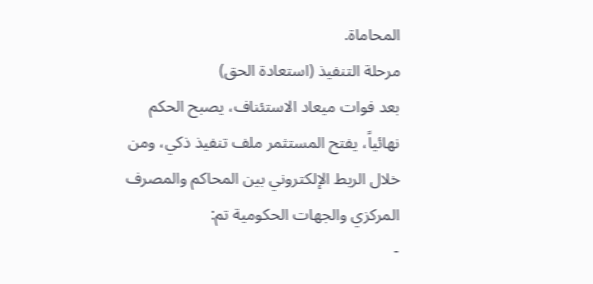المحاماة.
مرحلة التنفيذ (استعادة الحق)
بعد فوات ميعاد الاستئناف، يصبح الحكم نهائياً، يفتح المستثمر ملف تنفيذ ذكي، ومن خلال الربط الإلكتروني بين المحاكم والمصرف المركزي والجهات الحكومية تم:
-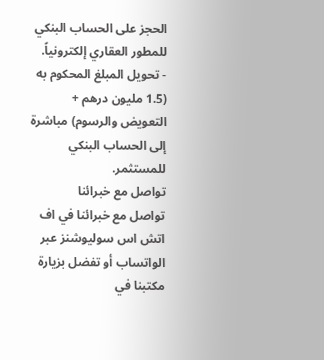الحجز على الحساب البنكي للمطور العقاري إلكترونياً.
- تحويل المبلغ المحكوم به (1.5 مليون درهم + التعويض والرسوم) مباشرة إلى الحساب البنكي للمستثمر.
تواصل مع خبرائنا
تواصل مع خبرائنا في اف اتش اس سوليوشنز عبر الواتساب أو تفضل بزيارة مكتبنا في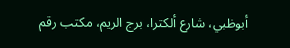أبوظبي، شارع ألكترا، برج الريم، مكتب رقم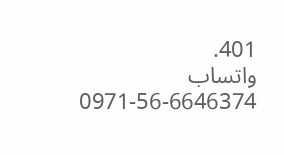401.
واتساب
0971-56-6646374